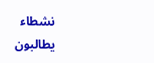نشطاء يطالبون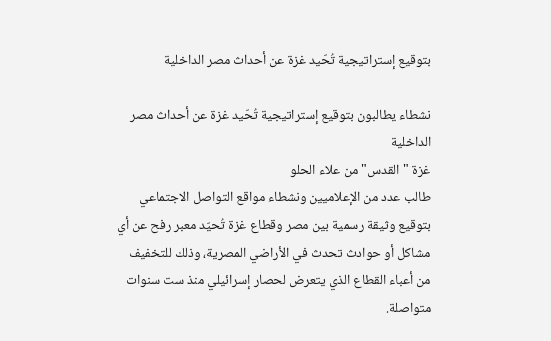بتوقيع إستراتيجية تُحّيد غزة عن أحداث مصر الداخلية

نشطاء يطالبون بتوقيع إستراتيجية تُحّيد غزة عن أحداث مصر الداخلية
غزة "القدس" من علاء الحلو
طالب عدد من الإعلاميين ونشطاء مواقع التواصل الاجتماعي بتوقيع وثيقة رسمية بين مصر وقطاع غزة تُحيّد معبر رفح عن أي مشاكل أو حوادث تحدث في الأراضي المصرية، وذلك للتخفيف من أعباء القطاع الذي يتعرض لحصار إسرائيلي منذ ست سنوات متواصلة.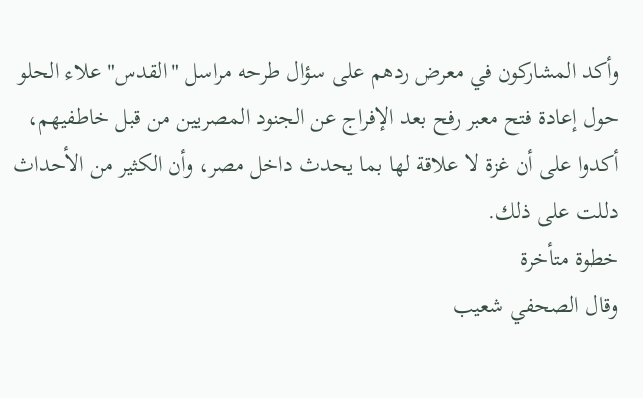وأكد المشاركون في معرض ردهم على سؤال طرحه مراسل "القدس" علاء الحلو حول إعادة فتح معبر رفح بعد الإفراج عن الجنود المصريين من قبل خاطفيهم، أكدوا على أن غزة لا علاقة لها بما يحدث داخل مصر، وأن الكثير من الأحداث دللت على ذلك.
خطوة متأخرة
وقال الصحفي شعيب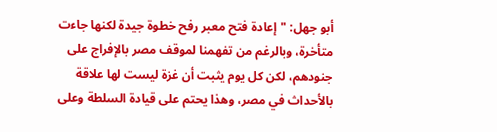أبو جهل: "إعادة فتح معبر رفح خطوة جيدة لكنها جاءت متأخرة، وبالرغم من تفهمنا لموقف مصر بالإفراج على جنودهم، لكن كل يوم يثبت أن غزة ليست لها علاقة بالأحداث في مصر، وهذا يحتم على قيادة السلطة وعلى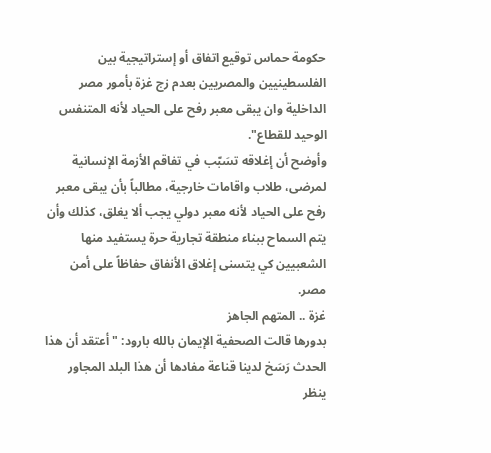حكومة حماس توقيع اتفاق أو إستراتيجية بين الفلسطينيين والمصريين بعدم زج غزة بأمور مصر الداخلية وان يبقى معبر رفح على الحياد لأنه المتنفس الوحيد للقطاع".
وأوضح أن إغلاقه تسَبّب في تفاقم الأزمة الإنسانية لمرضى، طلاب واقامات خارجية، مطالباً بأن يبقى معبر رفح على الحياد لأنه معبر دولي يجب ألا يغلق، كذلك وأن يتم السماح ببناء منطقة تجارية حرة يستفيد منها الشعبيين كي يتسنى إغلاق الأنفاق حفاظاً على أمن مصر.
غزة .. المتهم الجاهز
بدورها قالت الصحفية الإيمان بالله بارود: "أعتقد أن هذا الحدث رَسَخ لدينا قناعة مفادها أن هذا البلد المجاور ينظر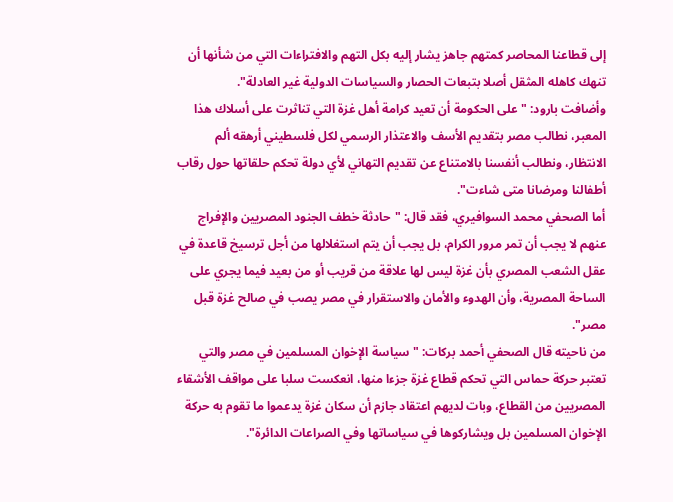إلى قطاعنا المحاصر كمتهم جاهز يشار إليه بكل التهم والافتراءات التي من شأنها أن تنهك كاهله المثقل أصلا بتبعات الحصار والسياسات الدولية غير العادلة".
وأضافت بارود: "على الحكومة أن تعيد كرامة أهل غزة التي تناثرت على أسلاك هذا المعبر، نطالب مصر بتقديم الأسف والاعتذار الرسمي لكل فلسطيني أرهقه ألم الانتظار، ونطالب أنفسنا بالامتناع عن تقديم التهاني لأي دولة تحكم حلقاتها حول رقاب أطفالنا ومرضانا متى شاءت".
أما الصحفي محمد السوافيري، فقد قال: "حادثة خطف الجنود المصريين والإفراج عنهم لا يجب أن تمر مرور الكرام، بل يجب أن يتم استغلالها من أجل ترسيخ قاعدة في عقل الشعب المصري بأن غزة ليس لها علاقة من قريب أو من بعيد فيما يجري على الساحة المصرية، وأن الهدوء والأمان والاستقرار في مصر يصب في صالح غزة قبل مصر".
من ناحيته قال الصحفي أحمد بركات: "سياسة الإخوان المسلمين في مصر والتي تعتبر حركة حماس التي تحكم قطاع غزة جزءا منها، انعكست سلبا على مواقف الأشقاء المصريين من القطاع، وبات لديهم اعتقاد جازم أن سكان غزة يدعموا ما تقوم به حركة الإخوان المسلمين بل ويشاركوها في سياساتها وفي الصراعات الدائرة".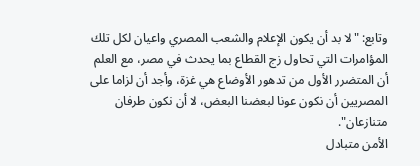وتابع: "لا بد أن يكون الإعلام والشعب المصري واعيان لكل تلك المؤامرات التي تحاول زج القطاع بما يحدث في مصر، مع العلم أن المتضرر الأول من تدهور الأوضاع هي غزة، وأجد أن لزاما على المصريين أن نكون عونا لبعضنا البعض، لا أن نكون طرفان متنازعان".
الأمن متبادل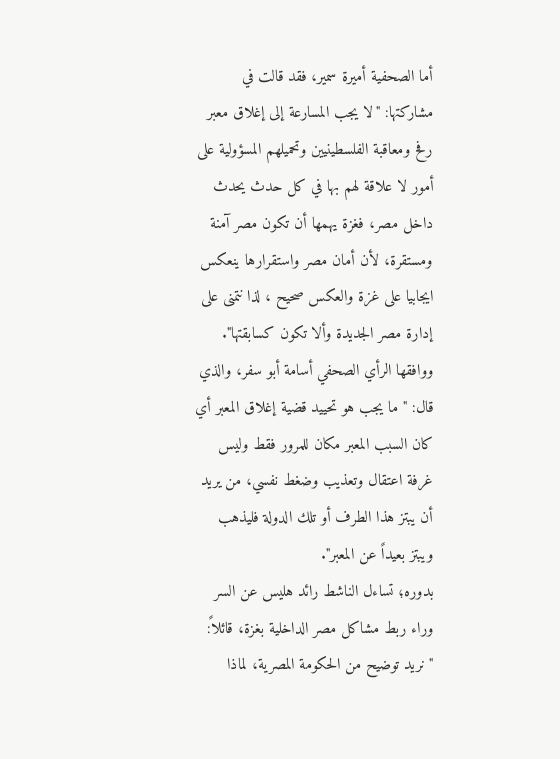أما الصحفية أميرة سمير، فقد قالت في مشاركتها: "لا يجب المسارعة إلى إغلاق معبر رفح ومعاقبة الفلسطينيين وتحميلهم المسؤولية على أمور لا علاقة لهم بها في كل حدث يحدث داخل مصر، فغزة يهمها أن تكون مصر آمنة ومستقرة، لأن أمان مصر واستقرارها ينعكس ايجابيا على غزة والعكس صحيح ، لذا نتمنى على إدارة مصر الجديدة وألا تكون كسابقتها".
ووافقها الرأي الصحفي أسامة أبو سفر، والذي قال: "ما يجب هو تحييد قضية إغلاق المعبر أي كان السبب المعبر مكان للمرور فقط وليس غرفة اعتقال وتعذيب وضغط نفسي، من يريد أن يبتز هذا الطرف أو تلك الدولة فليذهب ويبتز بعيداً عن المعبر".
بدوره؛ تساءل الناشط رائد هليس عن السر وراء ربط مشاكل مصر الداخلية بغزة، قائلاً: "نريد توضيح من الحكومة المصرية، لماذا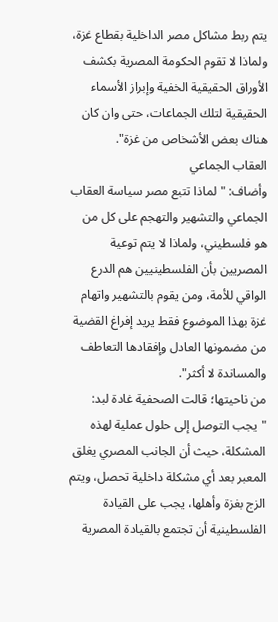يتم ربط مشاكل مصر الداخلية بقطاع غزة، ولماذا لا تقوم الحكومة المصرية بكشف الأوراق الحقيقية الخفية وإبراز الأسماء الحقيقية لتلك الجماعات، حتى وان كان هناك بعض الأشخاص من غزة".
العقاب الجماعي
وأضاف: "لماذا تتبع مصر سياسة العقاب الجماعي والتشهير والتهجم على كل من هو فلسطيني، ولماذا لا يتم توعية المصريين بأن الفلسطينيين هم الدرع الواقي للأمة، ومن يقوم بالتشهير واتهام غزة بهذا الموضوع فقط يريد إفراغ القضية من مضمونها العادل وإفقادها التعاطف والمساندة لا أكثر".
من ناحيتها؛ قالت الصحفية غادة لبد: "يجب التوصل إلى حلول عملية لهذه المشكلة، حيث أن الجانب المصري يغلق المعبر بعد أي مشكلة داخلية تحصل، ويتم الزج بغزة وأهلها، يجب على القيادة الفلسطينية أن تجتمع بالقيادة المصرية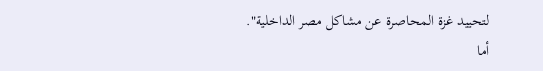لتحييد غزة المحاصرة عن مشاكل مصر الداخلية".
أما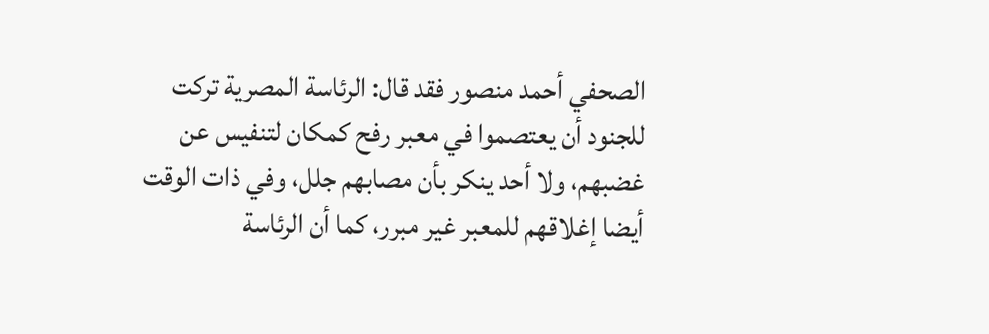الصحفي أحمد منصور فقد قال: الرئاسة المصرية تركت للجنود أن يعتصموا في معبر رفح كمكان لتنفيس عن غضبهم، ولا أحد ينكر بأن مصابهم جلل، وفي ذات الوقت أيضا إغلاقهم للمعبر غير مبرر، كما أن الرئاسة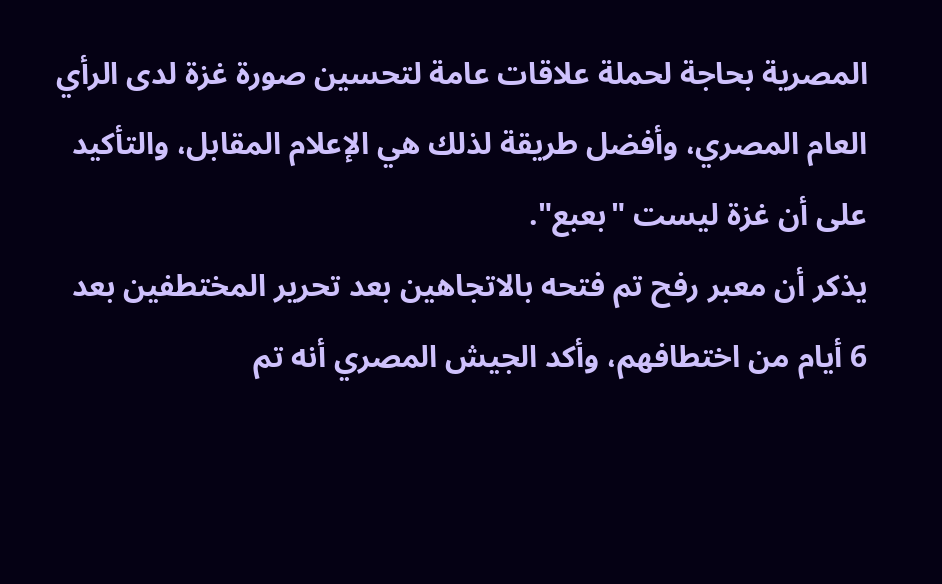المصرية بحاجة لحملة علاقات عامة لتحسين صورة غزة لدى الرأي العام المصري، وأفضل طريقة لذلك هي الإعلام المقابل، والتأكيد على أن غزة ليست "بعبع".
يذكر أن معبر رفح تم فتحه بالاتجاهين بعد تحرير المختطفين بعد 6 أيام من اختطافهم، وأكد الجيش المصري أنه تم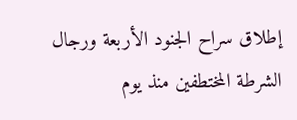إطلاق سراح الجنود الأربعة ورجال الشرطة المختطفين منذ يوم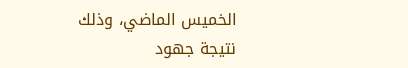الخميس الماضي، وذلك نتيجة جهود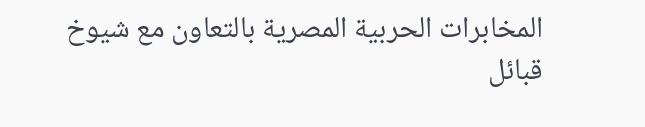المخابرات الحربية المصرية بالتعاون مع شيوخ قبائل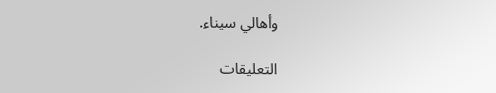وأهالي سيناء.

التعليقات